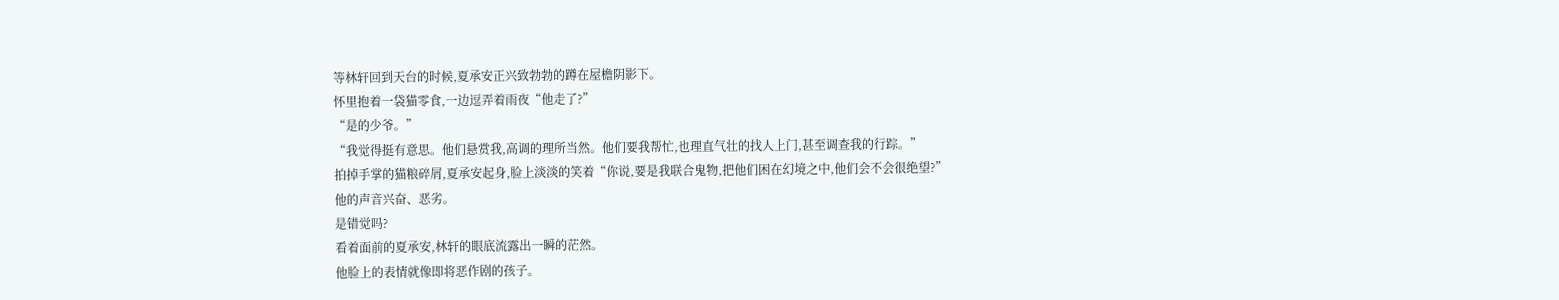等林轩回到天台的时候,夏承安正兴致勃勃的蹲在屋檐阴影下。
怀里抱着一袋猫零食,一边逗弄着雨夜“他走了?”
“是的少爷。”
“我觉得挺有意思。他们悬赏我,高调的理所当然。他们要我帮忙,也理直气壮的找人上门,甚至调查我的行踪。”
拍掉手掌的猫粮碎屑,夏承安起身,脸上淡淡的笑着“你说,要是我联合鬼物,把他们困在幻境之中,他们会不会很绝望?”
他的声音兴奋、恶劣。
是错觉吗?
看着面前的夏承安,林轩的眼底流露出一瞬的茫然。
他脸上的表情就像即将恶作剧的孩子。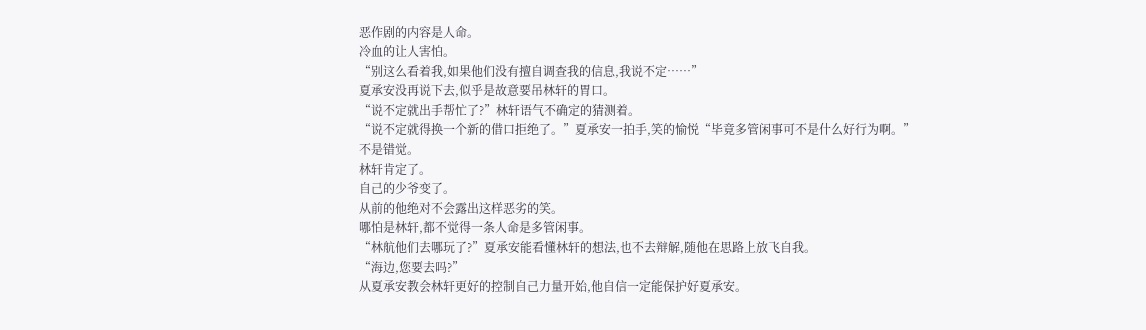恶作剧的内容是人命。
冷血的让人害怕。
“别这么看着我,如果他们没有擅自调查我的信息,我说不定……”
夏承安没再说下去,似乎是故意要吊林轩的胃口。
“说不定就出手帮忙了?”林轩语气不确定的猜测着。
“说不定就得换一个新的借口拒绝了。”夏承安一拍手,笑的愉悦“毕竟多管闲事可不是什么好行为啊。”
不是错觉。
林轩肯定了。
自己的少爷变了。
从前的他绝对不会露出这样恶劣的笑。
哪怕是林轩,都不觉得一条人命是多管闲事。
“林航他们去哪玩了?”夏承安能看懂林轩的想法,也不去辩解,随他在思路上放飞自我。
“海边,您要去吗?”
从夏承安教会林轩更好的控制自己力量开始,他自信一定能保护好夏承安。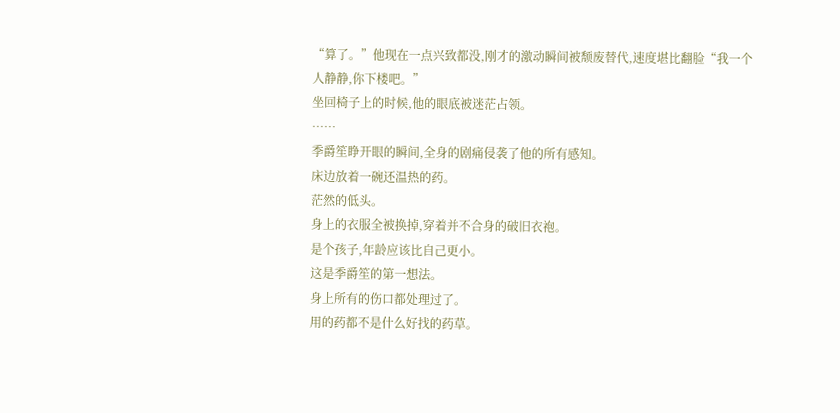“算了。”他现在一点兴致都没,刚才的激动瞬间被颓废替代,速度堪比翻脸“我一个人静静,你下楼吧。”
坐回椅子上的时候,他的眼底被迷茫占领。
……
季爵笙睁开眼的瞬间,全身的剧痛侵袭了他的所有感知。
床边放着一碗还温热的药。
茫然的低头。
身上的衣服全被换掉,穿着并不合身的破旧衣袍。
是个孩子,年龄应该比自己更小。
这是季爵笙的第一想法。
身上所有的伤口都处理过了。
用的药都不是什么好找的药草。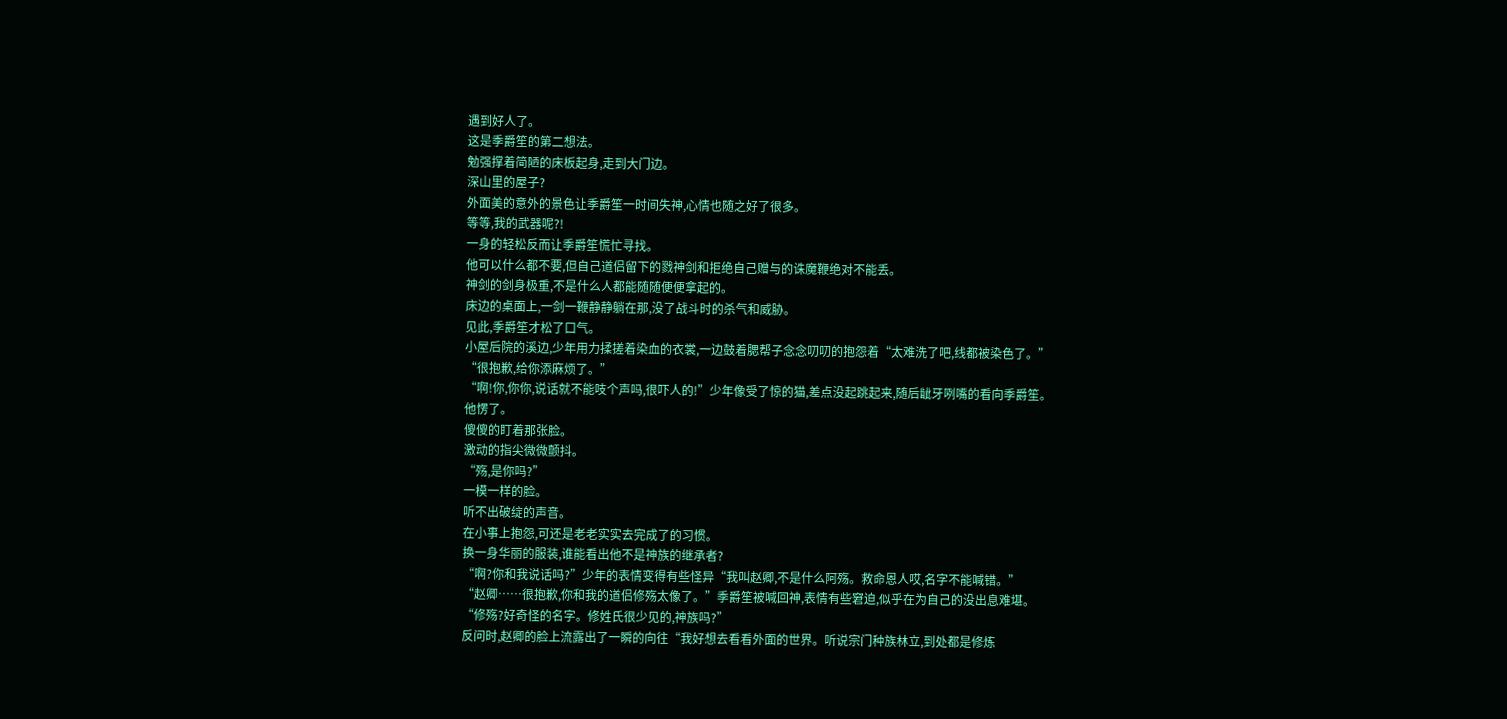遇到好人了。
这是季爵笙的第二想法。
勉强撑着简陋的床板起身,走到大门边。
深山里的屋子?
外面美的意外的景色让季爵笙一时间失神,心情也随之好了很多。
等等,我的武器呢?!
一身的轻松反而让季爵笙慌忙寻找。
他可以什么都不要,但自己道侣留下的戮神剑和拒绝自己赠与的诛魔鞭绝对不能丢。
神剑的剑身极重,不是什么人都能随随便便拿起的。
床边的桌面上,一剑一鞭静静躺在那,没了战斗时的杀气和威胁。
见此,季爵笙才松了口气。
小屋后院的溪边,少年用力揉搓着染血的衣裳,一边鼓着腮帮子念念叨叨的抱怨着“太难洗了吧,线都被染色了。”
“很抱歉,给你添麻烦了。”
“啊!你,你你,说话就不能吱个声吗,很吓人的!”少年像受了惊的猫,差点没起跳起来,随后龇牙咧嘴的看向季爵笙。
他愣了。
傻傻的盯着那张脸。
激动的指尖微微颤抖。
“殇,是你吗?”
一模一样的脸。
听不出破绽的声音。
在小事上抱怨,可还是老老实实去完成了的习惯。
换一身华丽的服装,谁能看出他不是神族的继承者?
“啊?你和我说话吗?”少年的表情变得有些怪异“我叫赵卿,不是什么阿殇。救命恩人哎,名字不能喊错。”
“赵卿……很抱歉,你和我的道侣修殇太像了。”季爵笙被喊回神,表情有些窘迫,似乎在为自己的没出息难堪。
“修殇?好奇怪的名字。修姓氏很少见的,神族吗?”
反问时,赵卿的脸上流露出了一瞬的向往“我好想去看看外面的世界。听说宗门种族林立,到处都是修炼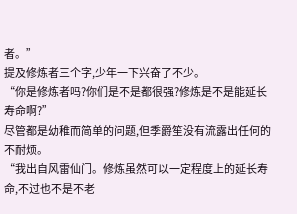者。”
提及修炼者三个字,少年一下兴奋了不少。
“你是修炼者吗?你们是不是都很强?修炼是不是能延长寿命啊?”
尽管都是幼稚而简单的问题,但季爵笙没有流露出任何的不耐烦。
“我出自风雷仙门。修炼虽然可以一定程度上的延长寿命,不过也不是不老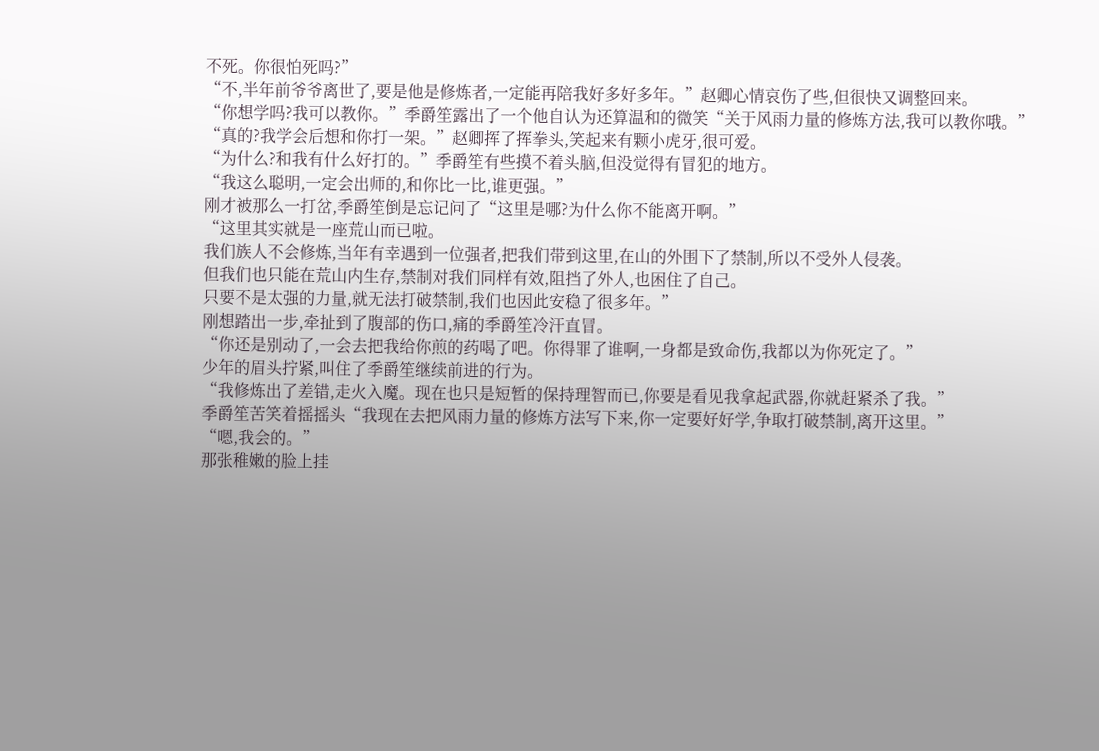不死。你很怕死吗?”
“不,半年前爷爷离世了,要是他是修炼者,一定能再陪我好多好多年。”赵卿心情哀伤了些,但很快又调整回来。
“你想学吗?我可以教你。”季爵笙露出了一个他自认为还算温和的微笑“关于风雨力量的修炼方法,我可以教你哦。”
“真的?我学会后想和你打一架。”赵卿挥了挥拳头,笑起来有颗小虎牙,很可爱。
“为什么?和我有什么好打的。”季爵笙有些摸不着头脑,但没觉得有冒犯的地方。
“我这么聪明,一定会出师的,和你比一比,谁更强。”
刚才被那么一打岔,季爵笙倒是忘记问了“这里是哪?为什么你不能离开啊。”
“这里其实就是一座荒山而已啦。
我们族人不会修炼,当年有幸遇到一位强者,把我们带到这里,在山的外围下了禁制,所以不受外人侵袭。
但我们也只能在荒山内生存,禁制对我们同样有效,阻挡了外人,也困住了自己。
只要不是太强的力量,就无法打破禁制,我们也因此安稳了很多年。”
刚想踏出一步,牵扯到了腹部的伤口,痛的季爵笙冷汗直冒。
“你还是别动了,一会去把我给你煎的药喝了吧。你得罪了谁啊,一身都是致命伤,我都以为你死定了。”
少年的眉头拧紧,叫住了季爵笙继续前进的行为。
“我修炼出了差错,走火入魔。现在也只是短暂的保持理智而已,你要是看见我拿起武器,你就赶紧杀了我。”
季爵笙苦笑着摇摇头“我现在去把风雨力量的修炼方法写下来,你一定要好好学,争取打破禁制,离开这里。”
“嗯,我会的。”
那张稚嫩的脸上挂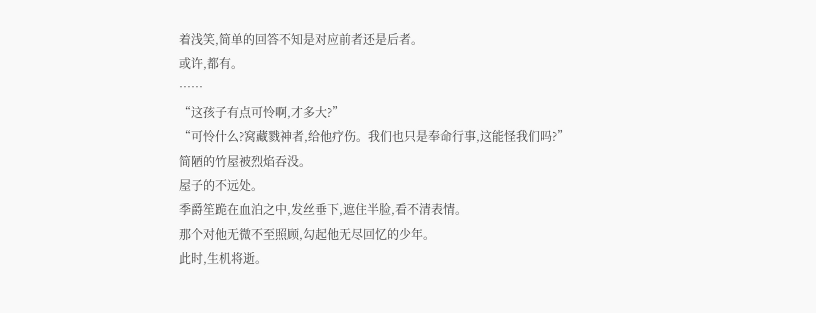着浅笑,简单的回答不知是对应前者还是后者。
或许,都有。
……
“这孩子有点可怜啊,才多大?”
“可怜什么?窝藏戮神者,给他疗伤。我们也只是奉命行事,这能怪我们吗?”
简陋的竹屋被烈焰吞没。
屋子的不远处。
季爵笙跪在血泊之中,发丝垂下,遮住半脸,看不清表情。
那个对他无微不至照顾,勾起他无尽回忆的少年。
此时,生机将逝。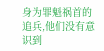身为罪魁祸首的追兵,他们没有意识到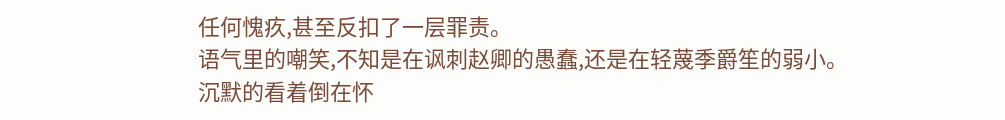任何愧疚,甚至反扣了一层罪责。
语气里的嘲笑,不知是在讽刺赵卿的愚蠢,还是在轻蔑季爵笙的弱小。
沉默的看着倒在怀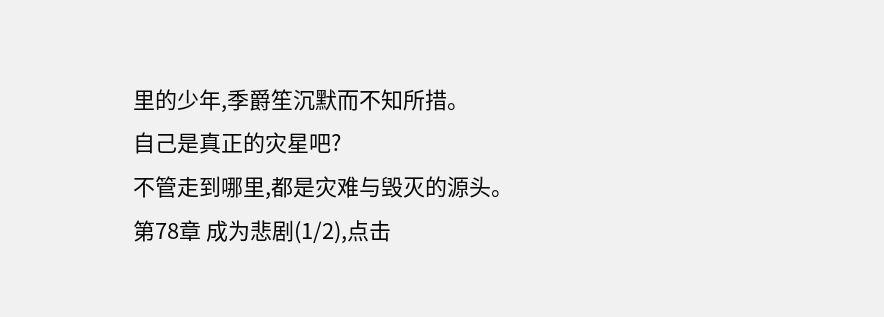里的少年,季爵笙沉默而不知所措。
自己是真正的灾星吧?
不管走到哪里,都是灾难与毁灭的源头。
第78章 成为悲剧(1/2),点击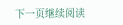下一页继续阅读